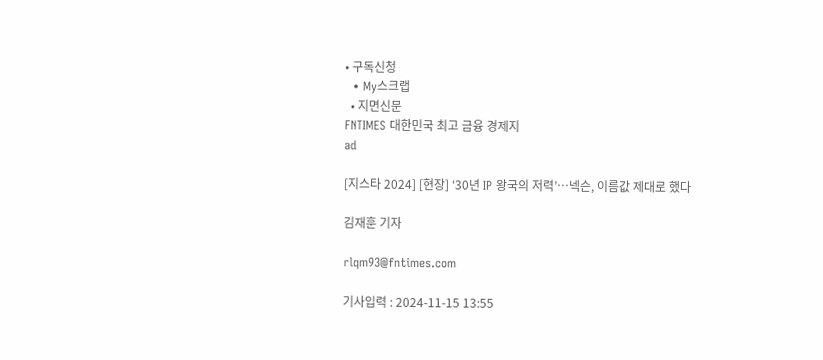• 구독신청
  • My스크랩
  • 지면신문
FNTIMES 대한민국 최고 금융 경제지
ad

[지스타 2024] [현장] ‘30년 IP 왕국의 저력’…넥슨, 이름값 제대로 했다

김재훈 기자

rlqm93@fntimes.com

기사입력 : 2024-11-15 13:55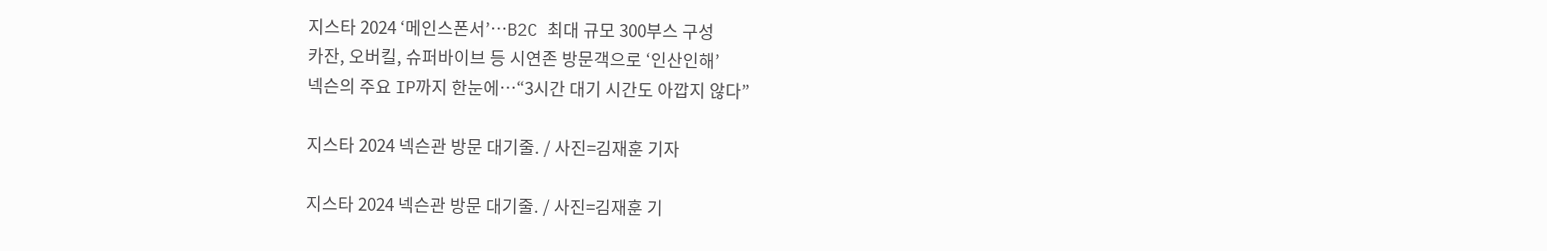지스타 2024 ‘메인스폰서’…B2C 최대 규모 300부스 구성
카잔, 오버킬, 슈퍼바이브 등 시연존 방문객으로 ‘인산인해’
넥슨의 주요 IP까지 한눈에…“3시간 대기 시간도 아깝지 않다”

지스타 2024 넥슨관 방문 대기줄. / 사진=김재훈 기자

지스타 2024 넥슨관 방문 대기줄. / 사진=김재훈 기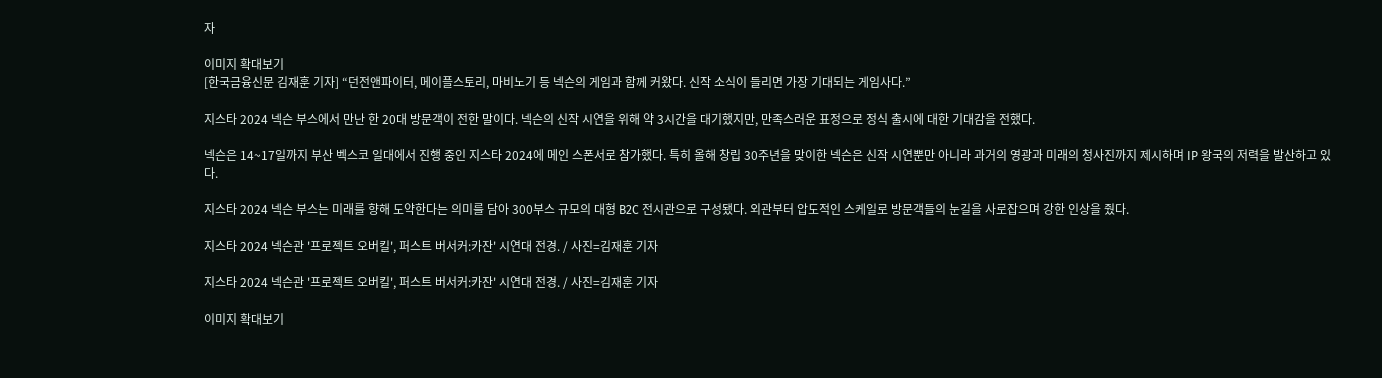자

이미지 확대보기
[한국금융신문 김재훈 기자] “던전앤파이터, 메이플스토리, 마비노기 등 넥슨의 게임과 함께 커왔다. 신작 소식이 들리면 가장 기대되는 게임사다.”

지스타 2024 넥슨 부스에서 만난 한 20대 방문객이 전한 말이다. 넥슨의 신작 시연을 위해 약 3시간을 대기했지만, 만족스러운 표정으로 정식 출시에 대한 기대감을 전했다.

넥슨은 14~17일까지 부산 벡스코 일대에서 진행 중인 지스타 2024에 메인 스폰서로 참가했다. 특히 올해 창립 30주년을 맞이한 넥슨은 신작 시연뿐만 아니라 과거의 영광과 미래의 청사진까지 제시하며 IP 왕국의 저력을 발산하고 있다.

지스타 2024 넥슨 부스는 미래를 향해 도약한다는 의미를 담아 300부스 규모의 대형 B2C 전시관으로 구성됐다. 외관부터 압도적인 스케일로 방문객들의 눈길을 사로잡으며 강한 인상을 줬다.

지스타 2024 넥슨관 '프로젝트 오버킬', 퍼스트 버서커:카잔' 시연대 전경. / 사진=김재훈 기자

지스타 2024 넥슨관 '프로젝트 오버킬', 퍼스트 버서커:카잔' 시연대 전경. / 사진=김재훈 기자

이미지 확대보기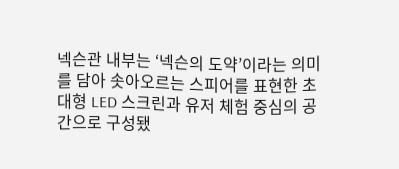넥슨관 내부는 ‘넥슨의 도약’이라는 의미를 담아 솟아오르는 스피어를 표현한 초대형 LED 스크린과 유저 체험 중심의 공간으로 구성됐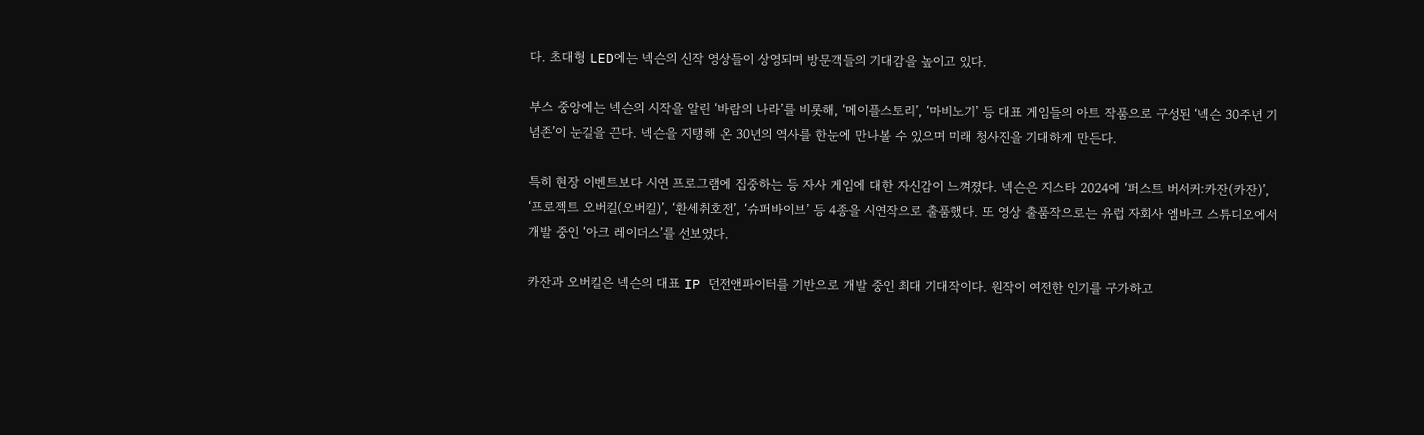다. 초대형 LED에는 넥슨의 신작 영상들이 상영되며 방문객들의 기대감을 높이고 있다.

부스 중앙에는 넥슨의 시작을 알린 ‘바람의 나라’를 비롯해, ‘메이플스토리’, ‘마비노기’ 등 대표 게임들의 아트 작품으로 구성된 ‘넥슨 30주년 기념존’이 눈길을 끈다. 넥슨을 지탱해 온 30년의 역사를 한눈에 만나볼 수 있으며 미래 청사진을 기대하게 만든다.

특히 현장 이벤트보다 시연 프로그램에 집중하는 등 자사 게임에 대한 자신감이 느껴졌다. 넥슨은 지스타 2024에 ‘퍼스트 버서커:카잔(카잔)’, ‘프로젝트 오버킬(오버킬)’, ‘환세취호전’, ‘슈퍼바이브’ 등 4종을 시연작으로 출품했다. 또 영상 출품작으로는 유럽 자회사 엠바크 스튜디오에서 개발 중인 ‘아크 레이더스’를 선보였다.

카잔과 오버킬은 넥슨의 대표 IP 던전앤파이터를 기반으로 개발 중인 최대 기대작이다. 원작이 여전한 인기를 구가하고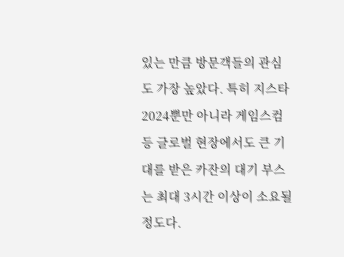있는 만큼 방문객들의 관심도 가장 높았다. 특히 지스타 2024뿐만 아니라 게임스컴 등 글로벌 현장에서도 큰 기대를 받은 카잔의 대기 부스는 최대 3시간 이상이 소요될 정도다.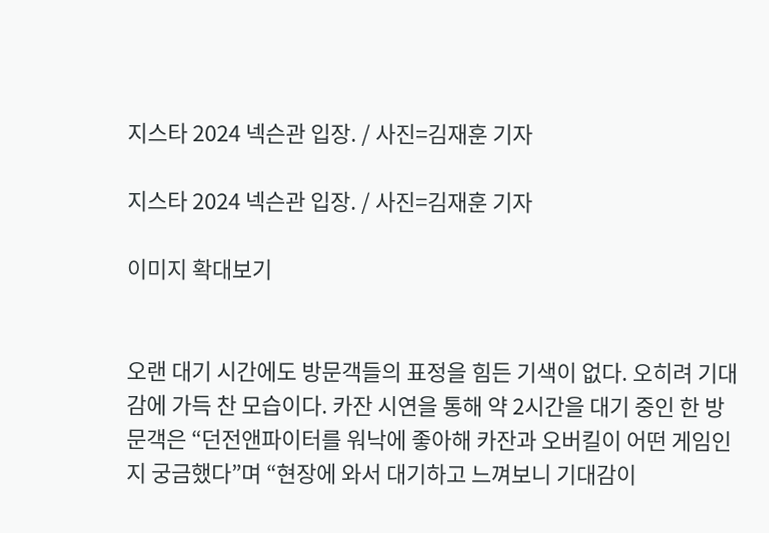지스타 2024 넥슨관 입장. / 사진=김재훈 기자

지스타 2024 넥슨관 입장. / 사진=김재훈 기자

이미지 확대보기


오랜 대기 시간에도 방문객들의 표정을 힘든 기색이 없다. 오히려 기대감에 가득 찬 모습이다. 카잔 시연을 통해 약 2시간을 대기 중인 한 방문객은 “던전앤파이터를 워낙에 좋아해 카잔과 오버킬이 어떤 게임인지 궁금했다”며 “현장에 와서 대기하고 느껴보니 기대감이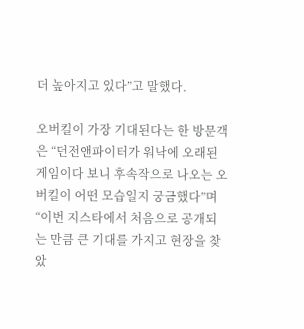더 높아지고 있다”고 말했다.

오버킬이 가장 기대된다는 한 방문객은 “던전앤파이터가 워낙에 오래된 게임이다 보니 후속작으로 나오는 오버킬이 어떤 모습일지 궁금했다”며 “이번 지스타에서 처음으로 공개되는 만큼 큰 기대를 가지고 현장을 찾았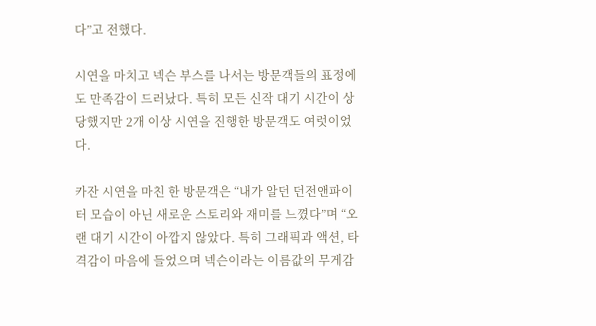다”고 전했다.

시연을 마치고 넥슨 부스를 나서는 방문객들의 표정에도 만족감이 드러났다. 특히 모든 신작 대기 시간이 상당했지만 2개 이상 시연을 진행한 방문객도 여럿이었다.

카잔 시연을 마친 한 방문객은 “내가 알던 던전앤파이터 모습이 아닌 새로운 스토리와 재미를 느꼈다”며 “오랜 대기 시간이 아깝지 않았다. 특히 그래픽과 액션, 타격감이 마음에 들었으며 넥슨이라는 이름값의 무게감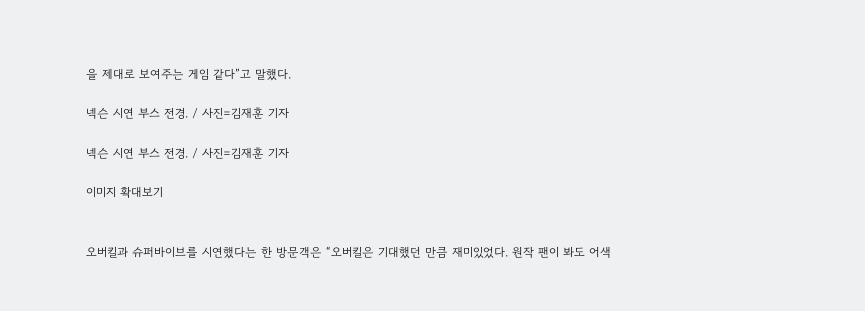을 제대로 보여주는 게임 같다”고 말했다.

넥슨 시연 부스 전경. / 사진=김재훈 기자

넥슨 시연 부스 전경. / 사진=김재훈 기자

이미지 확대보기


오버킬과 슈퍼바이브를 시연했다는 한 방문객은 “오버킬은 기대했던 만큼 재미있었다. 원작 팬이 봐도 어색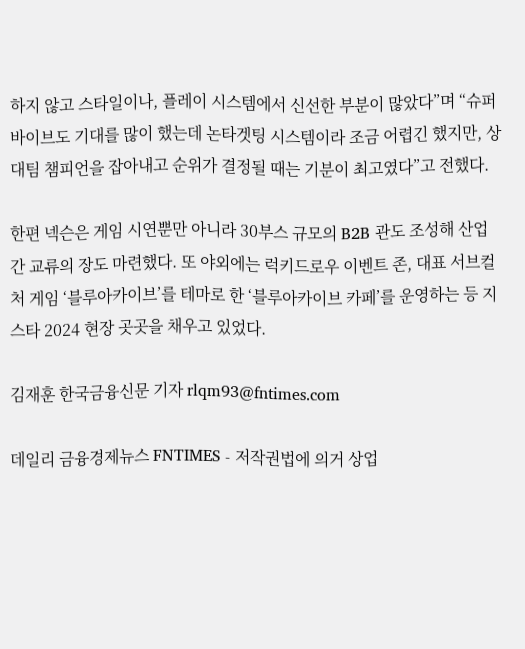하지 않고 스타일이나, 플레이 시스템에서 신선한 부분이 많았다”며 “슈퍼바이브도 기대를 많이 했는데 논타겟팅 시스템이라 조금 어렵긴 했지만, 상대팀 챔피언을 잡아내고 순위가 결정될 때는 기분이 최고였다”고 전했다.

한편 넥슨은 게임 시연뿐만 아니라 30부스 규모의 B2B 관도 조성해 산업 간 교류의 장도 마련했다. 또 야외에는 럭키드로우 이벤트 존, 대표 서브컬처 게임 ‘블루아카이브’를 테마로 한 ‘블루아카이브 카페’를 운영하는 등 지스타 2024 현장 곳곳을 채우고 있었다.

김재훈 한국금융신문 기자 rlqm93@fntimes.com

데일리 금융경제뉴스 FNTIMES - 저작권법에 의거 상업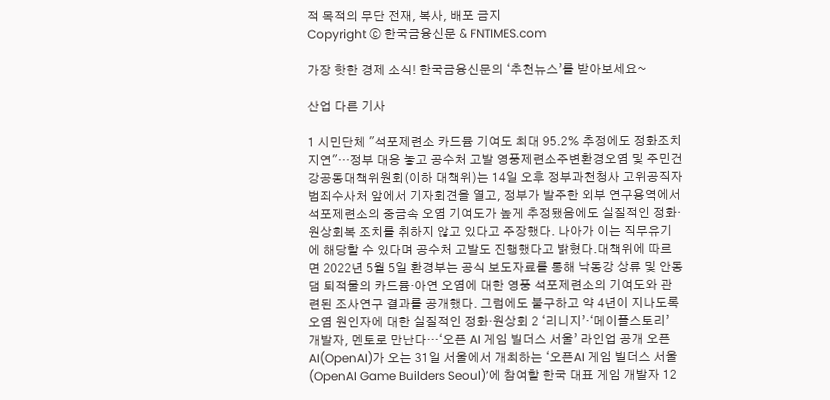적 목적의 무단 전재, 복사, 배포 금지
Copyright ⓒ 한국금융신문 & FNTIMES.com

가장 핫한 경제 소식! 한국금융신문의 ‘추천뉴스’를 받아보세요~

산업 다른 기사

1 시민단체 "석포제련소 카드뮴 기여도 최대 95.2% 추정에도 정화조치 지연"…정부 대응 놓고 공수처 고발 영풍제련소주변환경오염 및 주민건강공동대책위원회(이하 대책위)는 14일 오후 정부과천청사 고위공직자범죄수사처 앞에서 기자회견을 열고, 정부가 발주한 외부 연구용역에서 석포제련소의 중금속 오염 기여도가 높게 추정됐음에도 실질적인 정화·원상회복 조치를 취하지 않고 있다고 주장했다. 나아가 이는 직무유기에 해당할 수 있다며 공수처 고발도 진행했다고 밝혔다.대책위에 따르면 2022년 5월 5일 환경부는 공식 보도자료를 통해 낙동강 상류 및 안동댐 퇴적물의 카드뮴·아연 오염에 대한 영풍 석포제련소의 기여도와 관련된 조사연구 결과를 공개했다. 그럼에도 불구하고 약 4년이 지나도록 오염 원인자에 대한 실질적인 정화·원상회 2 ‘리니지’·‘메이플스토리’ 개발자, 멘토로 만난다…‘오픈 AI 게임 빌더스 서울’ 라인업 공개 오픈AI(OpenAI)가 오는 31일 서울에서 개최하는 ‘오픈AI 게임 빌더스 서울(OpenAI Game Builders Seoul)’에 참여할 한국 대표 게임 개발자 12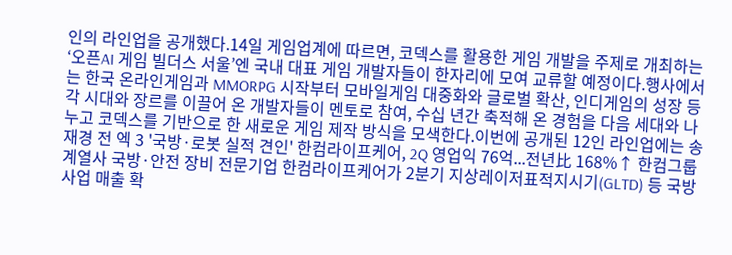인의 라인업을 공개했다.14일 게임업계에 따르면, 코덱스를 활용한 게임 개발을 주제로 개최하는 ‘오픈AI 게임 빌더스 서울’엔 국내 대표 게임 개발자들이 한자리에 모여 교류할 예정이다.행사에서는 한국 온라인게임과 MMORPG 시작부터 모바일게임 대중화와 글로벌 확산, 인디게임의 성장 등 각 시대와 장르를 이끌어 온 개발자들이 멘토로 참여, 수십 년간 축적해 온 경험을 다음 세대와 나누고 코덱스를 기반으로 한 새로운 게임 제작 방식을 모색한다.이번에 공개된 12인 라인업에는 송재경 전 엑 3 '국방·로봇 실적 견인' 한컴라이프케어, 2Q 영업익 76억...전년比 168%↑ 한컴그룹 계열사 국방·안전 장비 전문기업 한컴라이프케어가 2분기 지상레이저표적지시기(GLTD) 등 국방 사업 매출 확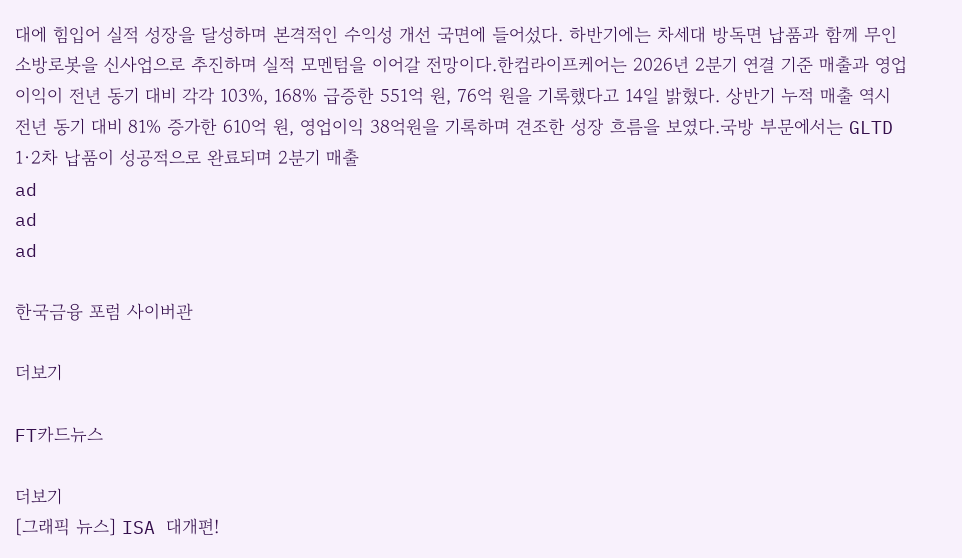대에 힘입어 실적 성장을 달성하며 본격적인 수익성 개선 국면에 들어섰다. 하반기에는 차세대 방독면 납품과 함께 무인소방로봇을 신사업으로 추진하며 실적 모멘텀을 이어갈 전망이다.한컴라이프케어는 2026년 2분기 연결 기준 매출과 영업이익이 전년 동기 대비 각각 103%, 168% 급증한 551억 원, 76억 원을 기록했다고 14일 밝혔다. 상반기 누적 매출 역시 전년 동기 대비 81% 증가한 610억 원, 영업이익 38억원을 기록하며 견조한 성장 흐름을 보였다.국방 부문에서는 GLTD 1·2차 납품이 성공적으로 완료되며 2분기 매출
ad
ad
ad

한국금융 포럼 사이버관

더보기

FT카드뉴스

더보기
[그래픽 뉴스] ISA 대개편!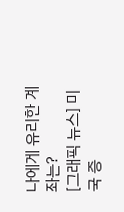나에게 유리한 계좌는?
[그래픽 뉴스] 미국 증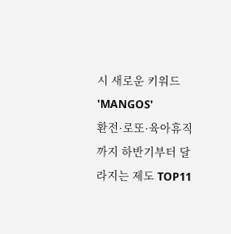시 새로운 키워드 'MANGOS'
환전·로또·육아휴직까지 하반기부터 달라지는 제도 TOP11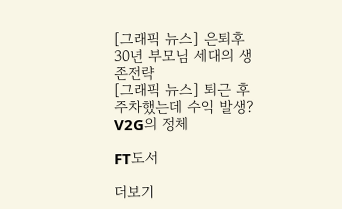[그래픽 뉴스] 은퇴후 30년 부모님 세대의 생존전략
[그래픽 뉴스] 퇴근 후 주차했는데 수익 발생? V2G의 정체

FT도서

더보기